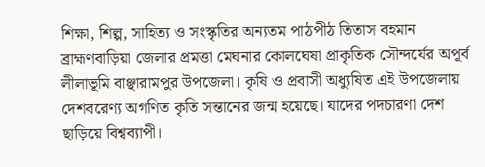শিক্ষা, শিল্প, সাহিত্য ও সংস্কৃতির অন্যতম পাঠপীঠ তিতাস বহমান ব্রাহ্মণবাড়িয়া জেলার প্রমত্তা মেঘনার কোলঘেষা প্রাকৃতিক সৌন্দর্যের অপূর্ব লীলাভূমি বাঞ্ছারামপুর উপজেলা। কৃষি ও প্রবাসী অধ্যুষিত এই উপজেলায় দেশবরেণ্য অগণিত কৃতি সন্তানের জন্ম হয়েছে। যাদের পদচারণা দেশ ছাড়িয়ে বিশ্বব্যাপী।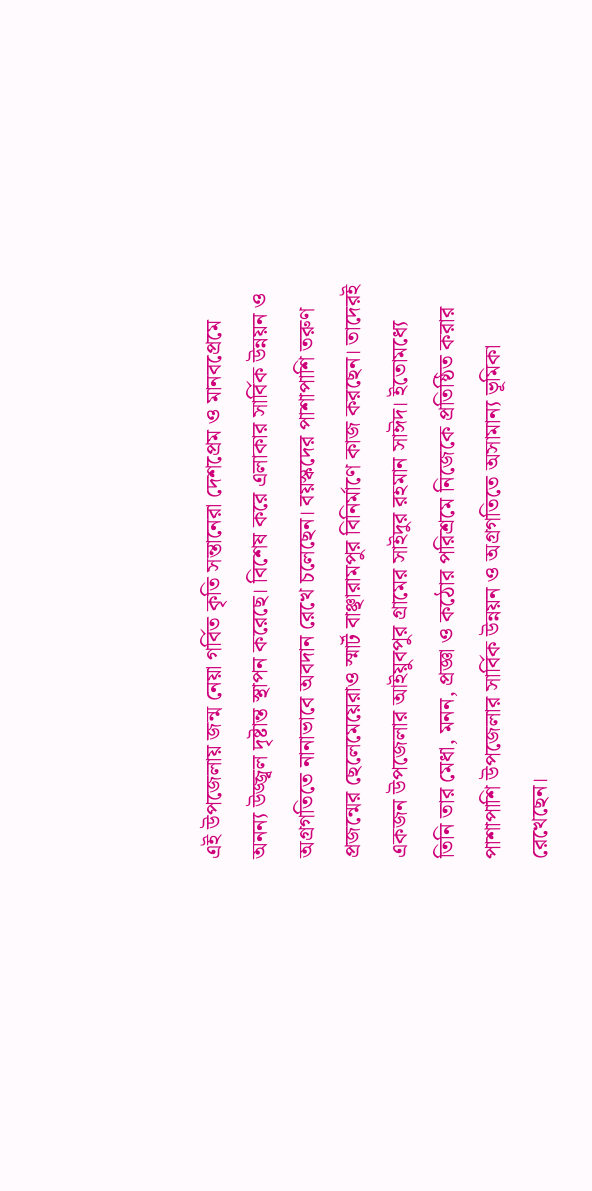এই উপজেলায় জন্ম নেয়া গর্বিত কৃতি সন্তানেরা দেশপ্রেম ও মানবপ্রেমে অনন্য উজ্জ্বল দৃষ্টান্ত স্থাপন করেছে। বিশেষ করে এলাকার সার্বিক উন্নয়ন ও অগ্রগতিতে নানাভাবে অবদান রেখে চলেছেন। বয়স্কদের পাশাপাশি তরুণ প্রজন্মের ছেলেমেয়েরাও স্মার্ট বাঞ্ছারামপুর বিনির্মাণে কাজ করছেন। তাদেরই একজন উপজেলার আইয়ুবপুর গ্রামের সাইদুর রহমান সাঈদ। ইতোমধ্যে তিনি তার মেধা, মনন, প্রজ্ঞা ও কঠোর পরিশ্রমে নিজেকে প্রতিষ্ঠিত করার পাশাপাশি উপজেলার সার্বিক উন্নয়ন ও অগ্রগতিতে অসামান্য ভূমিকা রেখেছেন।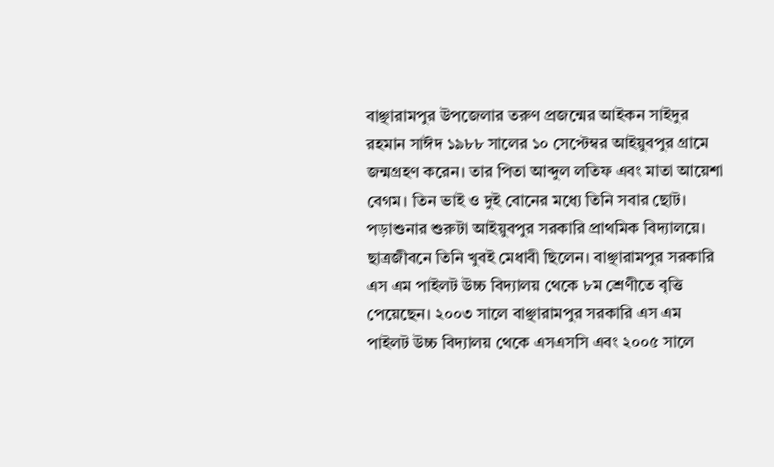বাঞ্ছারামপুর উপজেলার তরুণ প্রজন্মের আইকন সাইদুর রহমান সাঈদ ১৯৮৮ সালের ১০ সেপ্টেম্বর আইয়ুবপুর গ্রামে জন্মগ্রহণ করেন। তার পিতা আব্দুল লতিফ এবং মাতা আয়েশা বেগম। তিন ভাই ও দুই বোনের মধ্যে তিনি সবার ছোট।
পড়াশুনার শুরুটা আইয়ুবপুর সরকারি প্রাথমিক বিদ্যালয়ে। ছাত্রজীবনে তিনি খুবই মেধাবী ছিলেন। বাঞ্ছারামপুর সরকারি এস এম পাইলট উচ্চ বিদ্যালয় থেকে ৮ম শ্রেণীতে বৃত্তি পেয়েছেন। ২০০৩ সালে বাঞ্ছারামপুর সরকারি এস এম পাইলট উচ্চ বিদ্যালয় থেকে এসএসসি এবং ২০০৫ সালে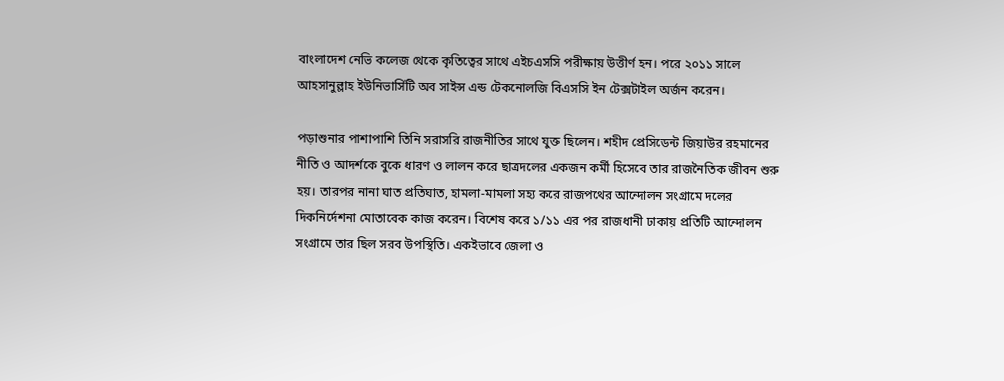বাংলাদেশ নেভি কলেজ থেকে কৃতিত্বের সাথে এইচএসসি পরীক্ষায় উত্তীর্ণ হন। পরে ২০১১ সালে আহসানুল্লাহ ইউনিভার্সিটি অব সাইন্স এন্ড টেকনোলজি বিএসসি ইন টেক্সটাইল অর্জন করেন।

পড়াশুনার পাশাপাশি তিনি সরাসরি রাজনীতির সাথে যুক্ত ছিলেন। শহীদ প্রেসিডেন্ট জিয়াউর রহমানের নীতি ও আদর্শকে বুকে ধারণ ও লালন করে ছাত্রদলের একজন কর্মী হিসেবে তার রাজনৈতিক জীবন শুরু হয়। তারপর নানা ঘাত প্রতিঘাত, হামলা-মামলা সহ্য করে রাজপথের আন্দোলন সংগ্রামে দলের দিকনির্দেশনা মোতাবেক কাজ করেন। বিশেষ করে ১/১১ এর পর রাজধানী ঢাকায় প্রতিটি আন্দোলন সংগ্রামে তার ছিল সরব উপস্থিতি। একইভাবে জেলা ও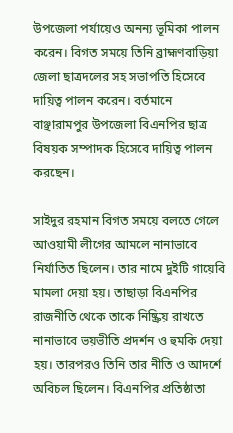উপজেলা পর্যায়েও অনন্য ভূমিকা পালন করেন। বিগত সময়ে তিনি ব্রাহ্মণবাড়িয়া জেলা ছাত্রদলের সহ সভাপতি হিসেবে দায়িত্ব পালন করেন। বর্তমানে বাঞ্ছারামপুর উপজেলা বিএনপির ছাত্র বিষয়ক সম্পাদক হিসেবে দায়িত্ব পালন করছেন।

সাইদুর রহমান বিগত সময়ে বলতে গেলে আওয়ামী লীগের আমলে নানাভাবে নির্যাতিত ছিলেন। তার নামে দুইটি গায়েবি মামলা দেয়া হয়। তাছাড়া বিএনপির রাজনীতি থেকে তাকে নিষ্ক্রিয় রাখতে নানাভাবে ভয়ভীতি প্রদর্শন ও হুমকি দেয়া হয়। তারপরও তিনি তার নীতি ও আদর্শে অবিচল ছিলেন। বিএনপির প্রতিষ্ঠাতা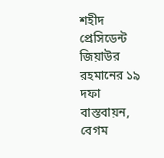শহীদ প্রেসিডেন্ট জিয়াউর রহমানের ১৯ দফা বাস্তবায়ন, বেগম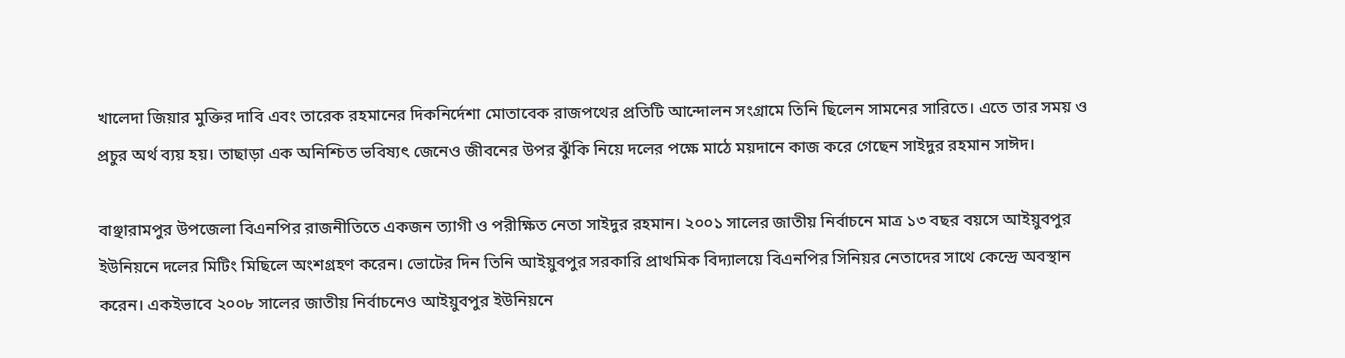খালেদা জিয়ার মুক্তির দাবি এবং তারেক রহমানের দিকনির্দেশা মোতাবেক রাজপথের প্রতিটি আন্দোলন সংগ্রামে তিনি ছিলেন সামনের সারিতে। এতে তার সময় ও প্রচুর অর্থ ব্যয় হয়। তাছাড়া এক অনিশ্চিত ভবিষ্যৎ জেনেও জীবনের উপর ঝুঁকি নিয়ে দলের পক্ষে মাঠে ময়দানে কাজ করে গেছেন সাইদুর রহমান সাঈদ।

বাঞ্ছারামপুর উপজেলা বিএনপির রাজনীতিতে একজন ত্যাগী ও পরীক্ষিত নেতা সাইদুর রহমান। ২০০১ সালের জাতীয় নির্বাচনে মাত্র ১৩ বছর বয়সে আইয়ুবপুর ইউনিয়নে দলের মিটিং মিছিলে অংশগ্রহণ করেন। ভোটের দিন তিনি আইয়ুবপুর সরকারি প্রাথমিক বিদ্যালয়ে বিএনপির সিনিয়র নেতাদের সাথে কেন্দ্রে অবস্থান করেন। একইভাবে ২০০৮ সালের জাতীয় নির্বাচনেও আইয়ুবপুর ইউনিয়নে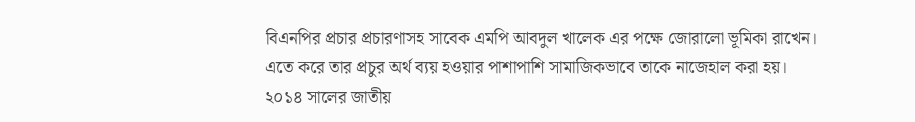বিএনপির প্রচার প্রচারণাসহ সাবেক এমপি আবদুল খালেক এর পক্ষে জোরালো ভূমিকা রাখেন। এতে করে তার প্রচুর অর্থ ব্যয় হওয়ার পাশাপাশি সামাজিকভাবে তাকে নাজেহাল করা হয়। ২০১৪ সালের জাতীয়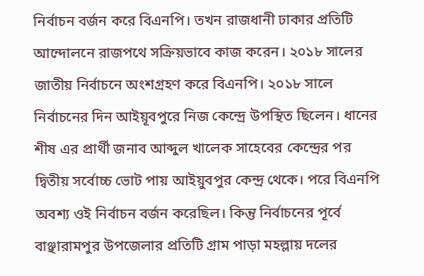নির্বাচন বর্জন করে বিএনপি। তখন রাজধানী ঢাকার প্রতিটি আন্দোলনে রাজপথে সক্রিয়ভাবে কাজ করেন। ২০১৮ সালের জাতীয় নির্বাচনে অংশগ্রহণ করে বিএনপি। ২০১৮ সালে নির্বাচনের দিন আইয়ূবপুরে নিজ কেন্দ্রে উপস্থিত ছিলেন। ধানের শীষ এর প্রার্থী জনাব আব্দুল খালেক সাহেবের কেন্দ্রের পর দ্বিতীয় সর্বোচ্চ ভোট পায় আইয়ুবপুর কেন্দ্র থেকে। পরে বিএনপি অবশ্য ওই নির্বাচন বর্জন করেছিল। কিন্তু নির্বাচনের পূর্বে বাঞ্ছারামপুর উপজেলার প্রতিটি গ্রাম পাড়া মহল্লায় দলের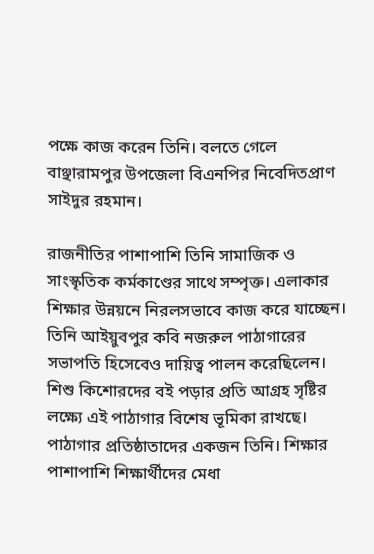পক্ষে কাজ করেন তিনি। বলতে গেলে বাঞ্ছারামপুর উপজেলা বিএনপির নিবেদিতপ্রাণ সাইদুর রহমান।

রাজনীতির পাশাপাশি তিনি সামাজিক ও সাংস্কৃতিক কর্মকাণ্ডের সাথে সম্পৃক্ত। এলাকার শিক্ষার উন্নয়নে নিরলসভাবে কাজ করে যাচ্ছেন। তিনি আইয়ুবপুর কবি নজরুল পাঠাগারের সভাপতি হিসেবেও দায়িত্ব পালন করেছিলেন। শিশু কিশোরদের বই পড়ার প্রতি আগ্রহ সৃষ্টির লক্ষ্যে এই পাঠাগার বিশেষ ভূমিকা রাখছে। পাঠাগার প্রতিষ্ঠাতাদের একজন তিনি। শিক্ষার পাশাপাশি শিক্ষার্থীদের মেধা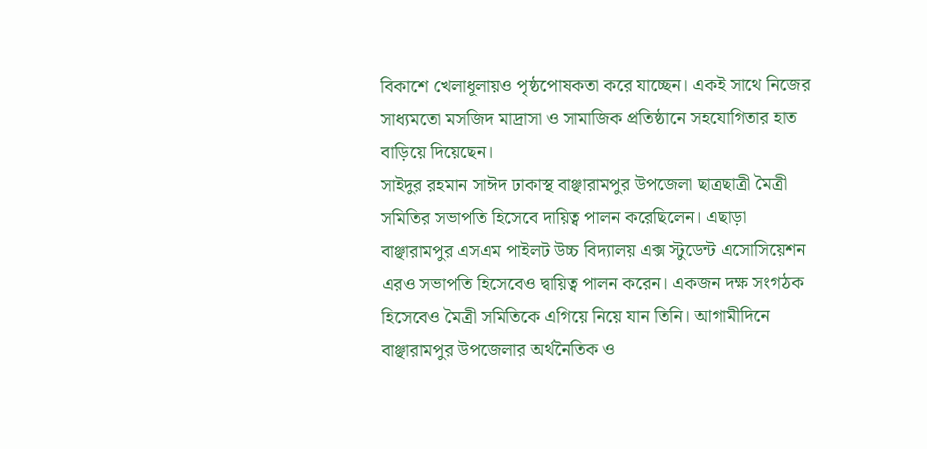বিকাশে খেলাধূলায়ও পৃষ্ঠপোষকতা করে যাচ্ছেন। একই সাথে নিজের সাধ্যমতো মসজিদ মাদ্রাসা ও সামাজিক প্রতিষ্ঠানে সহযোগিতার হাত বাড়িয়ে দিয়েছেন।
সাইদুর রহমান সাঈদ ঢাকাস্থ বাঞ্ছারামপুর উপজেলা ছাত্রছাত্রী মৈত্রী সমিতির সভাপতি হিসেবে দায়িত্ব পালন করেছিলেন। এছাড়া বাঞ্ছারামপুর এসএম পাইলট উচ্চ বিদ্যালয় এক্স স্টুডেন্ট এসোসিয়েশন এরও সভাপতি হিসেবেও দ্বায়িত্ব পালন করেন। একজন দক্ষ সংগঠক হিসেবেও মৈত্রী সমিতিকে এগিয়ে নিয়ে যান তিনি। আগামীদিনে বাঞ্ছারামপুর উপজেলার অর্থনৈতিক ও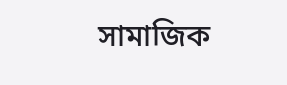সামাজিক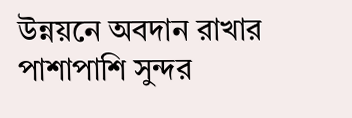উন্নয়নে অবদান রাখার পাশাপাশি সুন্দর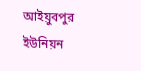আইয়ুবপুর ইউনিয়ন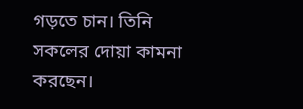গড়তে চান। তিনি সকলের দোয়া কামনা করছেন।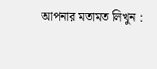আপনার মতামত লিখুন :